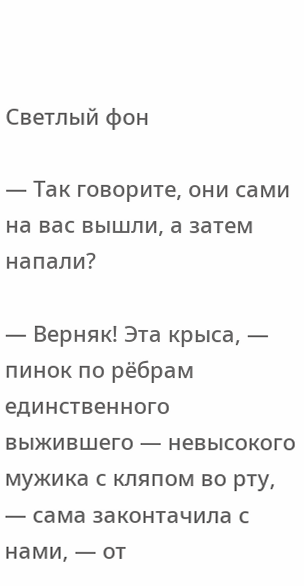Светлый фон

— Так говорите, они сами на вас вышли, а затем напали?

— Верняк! Эта крыса, — пинок по рёбрам единственного выжившего — невысокого мужика с кляпом во рту, — сама законтачила с нами, — от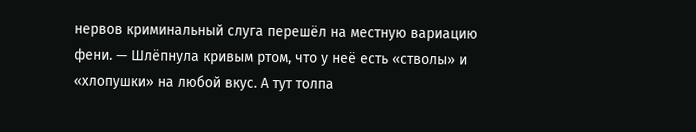нервов криминальный слуга перешёл на местную вариацию фени. — Шлёпнула кривым ртом, что у неё есть «стволы» и «хлопушки» на любой вкус. А тут толпа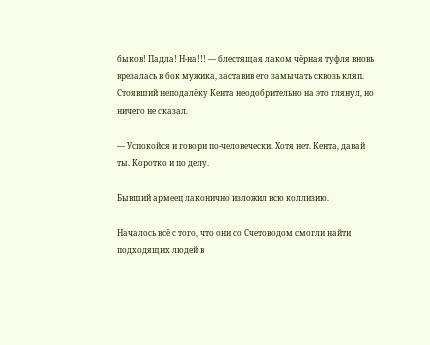быков! Падла! Н-на!!! — блестящая лаком чёрная туфля вновь врезалась в бок мужика, заставив его замычать сквозь кляп. Стоявший неподалёку Кента неодобрительно на это глянул, но ничего не сказал.

— Успокойся и говори по-человечески. Хотя нет. Кента, давай ты. Коротко и по делу.

Бывший армеец лаконично изложил всю коллизию.

Началось всё с того, что они со Счетоводом смогли найти подходящих людей в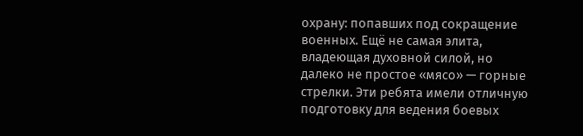охрану: попавших под сокращение военных. Ещё не самая элита, владеющая духовной силой, но далеко не простое «мясо» — горные стрелки. Эти ребята имели отличную подготовку для ведения боевых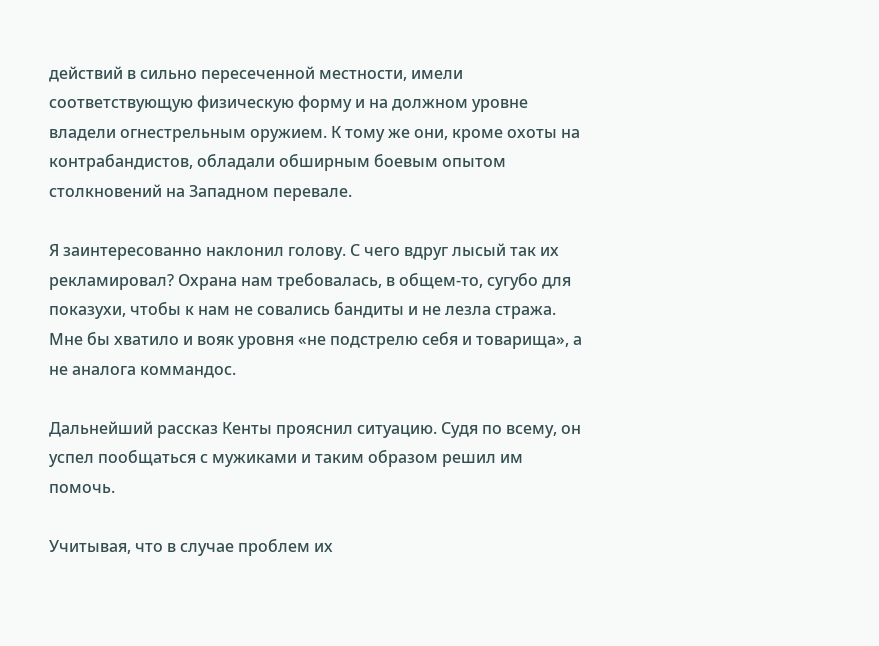действий в сильно пересеченной местности, имели соответствующую физическую форму и на должном уровне владели огнестрельным оружием. К тому же они, кроме охоты на контрабандистов, обладали обширным боевым опытом столкновений на Западном перевале.

Я заинтересованно наклонил голову. С чего вдруг лысый так их рекламировал? Охрана нам требовалась, в общем-то, сугубо для показухи, чтобы к нам не совались бандиты и не лезла стража. Мне бы хватило и вояк уровня «не подстрелю себя и товарища», а не аналога коммандос.

Дальнейший рассказ Кенты прояснил ситуацию. Судя по всему, он успел пообщаться с мужиками и таким образом решил им помочь.

Учитывая, что в случае проблем их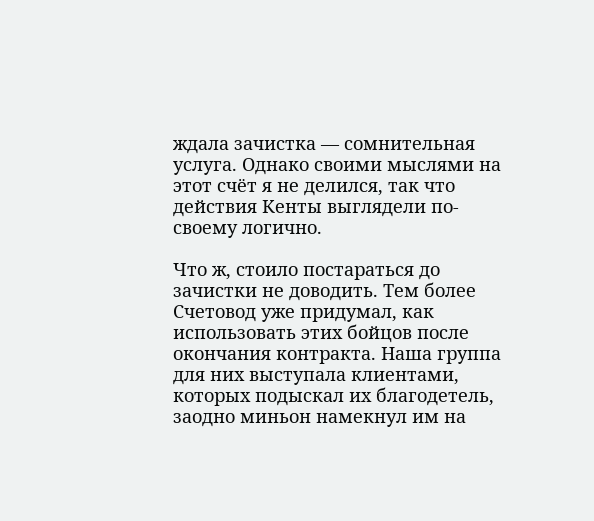ждала зачистка — сомнительная услуга. Однако своими мыслями на этот счёт я не делился, так что действия Кенты выглядели по-своему логично.

Что ж, стоило постараться до зачистки не доводить. Тем более Счетовод уже придумал, как использовать этих бойцов после окончания контракта. Наша группа для них выступала клиентами, которых подыскал их благодетель, заодно миньон намекнул им на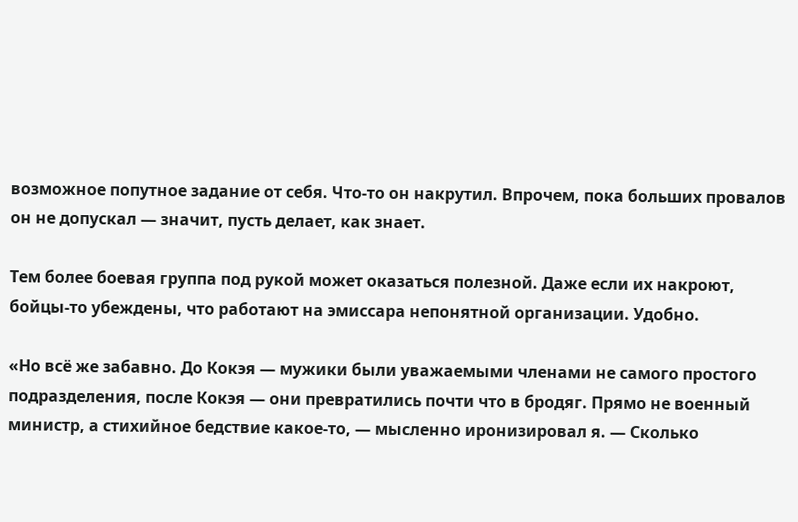возможное попутное задание от себя. Что-то он накрутил. Впрочем, пока больших провалов он не допускал — значит, пусть делает, как знает.

Тем более боевая группа под рукой может оказаться полезной. Даже если их накроют, бойцы-то убеждены, что работают на эмиссара непонятной организации. Удобно.

«Но всё же забавно. До Кокэя — мужики были уважаемыми членами не самого простого подразделения, после Кокэя — они превратились почти что в бродяг. Прямо не военный министр, а стихийное бедствие какое-то, — мысленно иронизировал я. — Сколько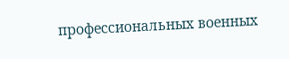профессиональных военных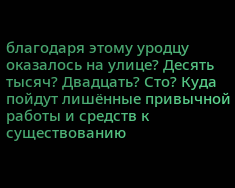благодаря этому уродцу оказалось на улице? Десять тысяч? Двадцать? Сто? Куда пойдут лишённые привычной работы и средств к существованию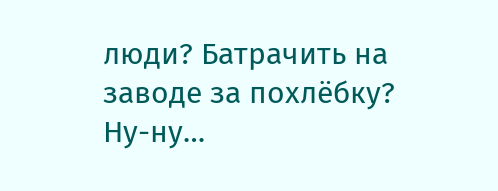люди? Батрачить на заводе за похлёбку? Ну-ну…